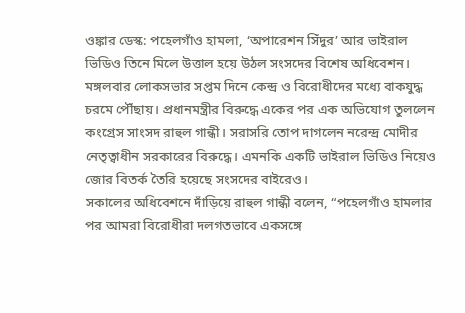ওঙ্কার ডেস্ক: পহেলগাঁও হামলা, ‘অপারেশন সিঁদুর’ আর ভাইরাল ভিডিও তিনে মিলে উত্তাল হয়ে উঠল সংসদের বিশেষ অধিবেশন। মঙ্গলবার লোকসভার সপ্তম দিনে কেন্দ্র ও বিরোধীদের মধ্যে বাকযুদ্ধ চরমে পৌঁছায়। প্রধানমন্ত্রীর বিরুদ্ধে একের পর এক অভিযোগ তুললেন কংগ্রেস সাংসদ রাহুল গান্ধী। সরাসরি তোপ দাগলেন নরেন্দ্র মোদীর নেতৃত্বাধীন সরকারের বিরুদ্ধে। এমনকি একটি ভাইরাল ভিডিও নিয়েও জোর বিতর্ক তৈরি হয়েছে সংসদের বাইরেও।
সকালের অধিবেশনে দাঁড়িয়ে রাহুল গান্ধী বলেন, “পহেলগাঁও হামলার পর আমরা বিরোধীরা দলগতভাবে একসঙ্গে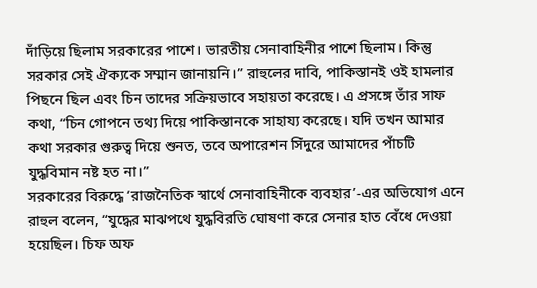দাঁড়িয়ে ছিলাম সরকারের পাশে। ভারতীয় সেনাবাহিনীর পাশে ছিলাম। কিন্তু সরকার সেই ঐক্যকে সম্মান জানায়নি।” রাহুলের দাবি, পাকিস্তানই ওই হামলার পিছনে ছিল এবং চিন তাদের সক্রিয়ভাবে সহায়তা করেছে। এ প্রসঙ্গে তাঁর সাফ কথা, “চিন গোপনে তথ্য দিয়ে পাকিস্তানকে সাহায্য করেছে। যদি তখন আমার কথা সরকার গুরুত্ব দিয়ে শুনত, তবে অপারেশন সিঁদুরে আমাদের পাঁচটি যুদ্ধবিমান নষ্ট হত না।”
সরকারের বিরুদ্ধে ‘রাজনৈতিক স্বার্থে সেনাবাহিনীকে ব্যবহার’-এর অভিযোগ এনে রাহুল বলেন, “যুদ্ধের মাঝপথে যুদ্ধবিরতি ঘোষণা করে সেনার হাত বেঁধে দেওয়া হয়েছিল। চিফ অফ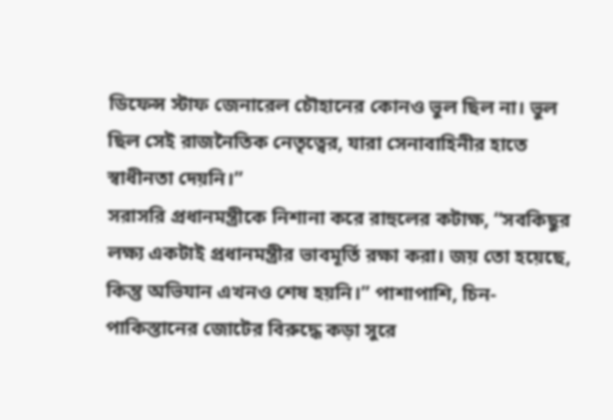ডিফেন্স স্টাফ জেনারেল চৌহানের কোনও ভুল ছিল না। ভুল ছিল সেই রাজনৈতিক নেতৃত্বের, যারা সেনাবাহিনীর হাতে স্বাধীনতা দেয়নি।”
সরাসরি প্রধানমন্ত্রীকে নিশানা করে রাহুলের কটাক্ষ, “সবকিছুর লক্ষ্য একটাই প্রধানমন্ত্রীর ভাবমূর্তি রক্ষা করা। জয় তো হয়েছে, কিন্তু অভিযান এখনও শেষ হয়নি।” পাশাপাশি, চিন-পাকিস্তানের জোটের বিরুদ্ধে কড়া সুরে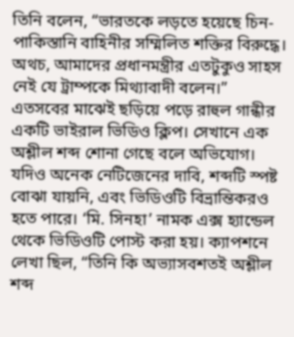তিনি বলেন, “ভারতকে লড়তে হয়েছে চিন-পাকিস্তানি বাহিনীর সম্মিলিত শক্তির বিরুদ্ধে। অথচ, আমাদের প্রধানমন্ত্রীর এতটুকুও সাহস নেই যে ট্রাম্পকে মিথ্যাবাদী বলেন।”
এতসবের মাঝেই ছড়িয়ে পড়ে রাহুল গান্ধীর একটি ভাইরাল ভিডিও ক্লিপ। সেখানে এক অশ্লীল শব্দ শোনা গেছে বলে অভিযোগ। যদিও অনেক নেটিজেনের দাবি, শব্দটি স্পষ্ট বোঝা যায়নি, এবং ভিডিওটি বিভ্রান্তিকরও হতে পারে। ‘মি. সিনহা’ নামক এক্স হ্যান্ডেল থেকে ভিডিওটি পোস্ট করা হয়। ক্যাপশনে লেখা ছিল, “তিনি কি অভ্যাসবশতই অশ্লীল শব্দ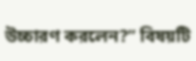উচ্চারণ করলেন?” বিষয়টি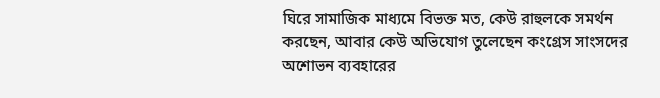ঘিরে সামাজিক মাধ্যমে বিভক্ত মত, কেউ রাহুলকে সমর্থন করছেন, আবার কেউ অভিযোগ তুলেছেন কংগ্রেস সাংসদের অশোভন ব্যবহারের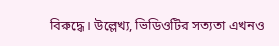বিরুদ্ধে। উল্লেখ্য, ভিডিওটির সত্যতা এখনও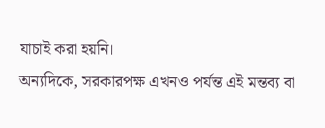যাচাই করা হয়নি।
অন্যদিকে, সরকারপক্ষ এখনও পর্যন্ত এই মন্তব্য বা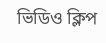ভিডিও ক্লিপ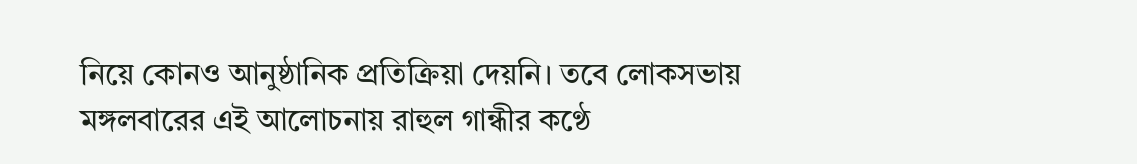নিয়ে কোনও আনুষ্ঠানিক প্রতিক্রিয়া দেয়নি। তবে লোকসভায় মঙ্গলবারের এই আলোচনায় রাহুল গান্ধীর কণ্ঠে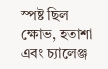স্পষ্ট ছিল ক্ষোভ, হতাশা এবং চ্যালেঞ্জ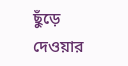ছুঁড়ে দেওয়ার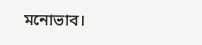মনোভাব।